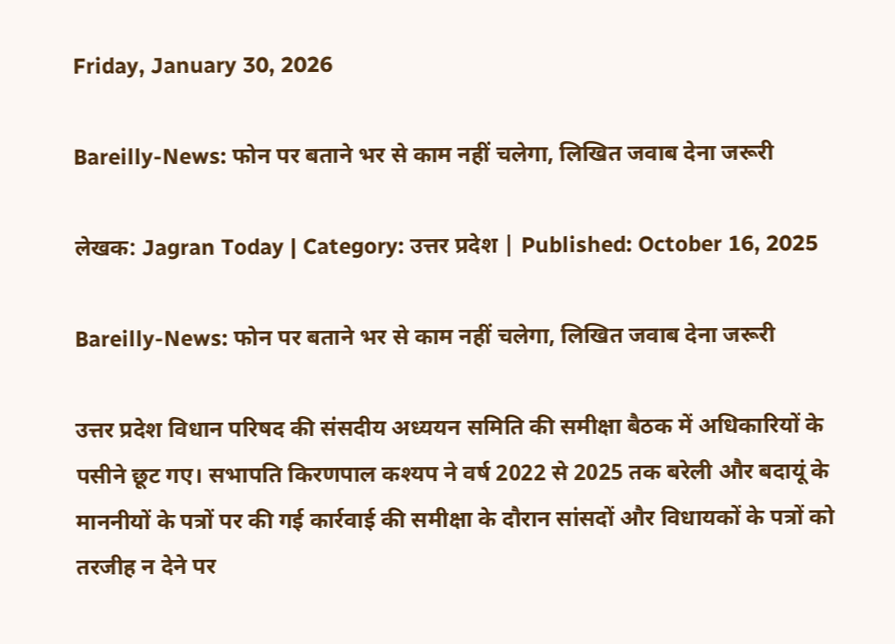Friday, January 30, 2026

Bareilly-News: फोन पर बताने भर से काम नहीं चलेगा, लिखित जवाब देना जरूरी

लेखक: Jagran Today | Category: उत्तर प्रदेश | Published: October 16, 2025

Bareilly-News: फोन पर बताने भर से काम नहीं चलेगा, लिखित जवाब देना जरूरी

उत्तर प्रदेश विधान परिषद की संसदीय अध्ययन समिति की समीक्षा बैठक में अधिकारियों के पसीने छूट गए। सभापति किरणपाल कश्यप ने वर्ष 2022 से 2025 तक बरेली और बदायूं के माननीयों के पत्रों पर की गई कार्रवाई की समीक्षा के दौरान सांसदों और विधायकों के पत्रों को तरजीह न देने पर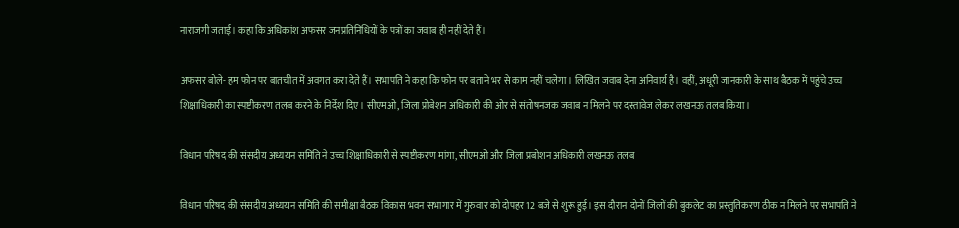नाराजगी जताई। कहा कि अधिकांश अफसर जनप्रतिनिधियों के पत्रों का जवाब ही नहीं देते हैं।

अफसर बोले- हम फोन पर बातचीत में अवगत करा देते हैं। सभापति ने कहा कि फोन पर बताने भर से काम नहीं चलेगा। लिखित जवाब देना अनिवार्य है। वहीं, अधूरी जानकारी के साथ बैठक में पहुंचे उच्च शिक्षाधिकारी का स्पष्टीकरण तलब करने के निर्देश दिए। सीएमओ, जिला प्रोबेशन अधिकारी की ओर से संतोषनजक जवाब न मिलने पर दस्तावेज लेकर लखनऊ तलब किया।

विधान परिषद की संसदीय अध्ययन समिति ने उच्च शिक्षाधिकारी से स्पष्टीकरण मांगा, सीएमओ और जिला प्रबोशन अधिकारी लखनऊ तलब

विधान परिषद की संसदीय अध्ययन समिति की समीक्षा बैठक विकास भवन सभागार में गुरुवार को दोपहर 12 बजे से शुरू हुई। इस दौरान दोनों जिलों की बुकलेट का प्रस्तुतिकरण ठीक न मिलने पर सभापति ने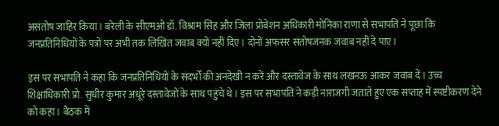असंतोष जाहिर किया। बरेली के सीएमओ डॉ. विश्राम सिंह और जिला प्रोबेशन अधिकारी मोनिका राणा से सभापति ने पूछा कि जनप्रतिनिधियों के पत्रों पर अभी तक लिखित जवाब क्यों नहीं दिए। दोनों अफसर संतोषजनक जवाब नहीं दे पाए।

इस पर सभापति ने कहा कि जनप्रतिनिधियों के संदर्भों की अनदेखी न करें और दस्तावेज के साथ लखनऊ आकर जवाब दें। उच्च शिक्षाधिकारी प्रो. सुधीर कुमार अधूरे दस्तावेजों के साथ पहुंचे थे। इस पर सभापति ने कड़ी नाराजगी जताते हुए एक सप्ताह में स्पष्टीकरण देने को कहा। बैठक में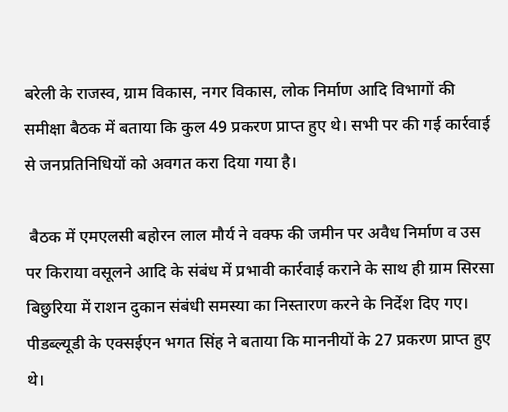बरेली के राजस्व, ग्राम विकास, नगर विकास, लोक निर्माण आदि विभागों की समीक्षा बैठक में बताया कि कुल 49 प्रकरण प्राप्त हुए थे। सभी पर की गई कार्रवाई से जनप्रतिनिधियों को अवगत करा दिया गया है।

 बैठक में एमएलसी बहोरन लाल मौर्य ने वक्फ की जमीन पर अवैध निर्माण व उस पर किराया वसूलने आदि के संबंध में प्रभावी कार्रवाई कराने के साथ ही ग्राम सिरसा बिछुरिया में राशन दुकान संबंधी समस्या का निस्तारण करने के निर्देश दिए गए। पीडब्ल्यूडी के एक्सईएन भगत सिंह ने बताया कि माननीयों के 27 प्रकरण प्राप्त हुए थे।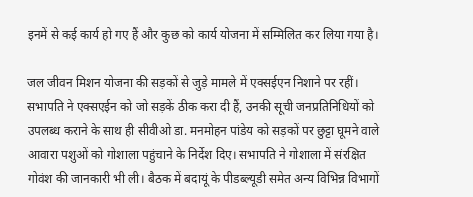इनमें से कई कार्य हो गए हैं और कुछ को कार्य योजना में सम्मिलित कर लिया गया है।

जल जीवन मिशन योजना की सड़कों से जुड़े मामले में एक्सईएन निशाने पर रहीं। सभापति ने एक्सएईन को जो सड़कें ठीक करा दी हैं, उनकी सूची जनप्रतिनिधियों को उपलब्ध कराने के साथ ही सीवीओ डा. मनमोहन पांडेय को सड़कों पर छुट्टा घूमने वाले आवारा पशुओं को गोशाला पहुंचाने के निर्देश दिए। सभापति ने गोशाला में संरक्षित गोवंश की जानकारी भी ली। बैठक में बदायूं के पीडब्ल्यूडी समेत अन्य विभिन्न विभागों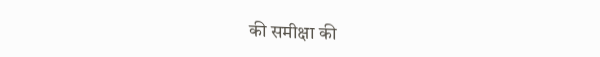की समीक्षा की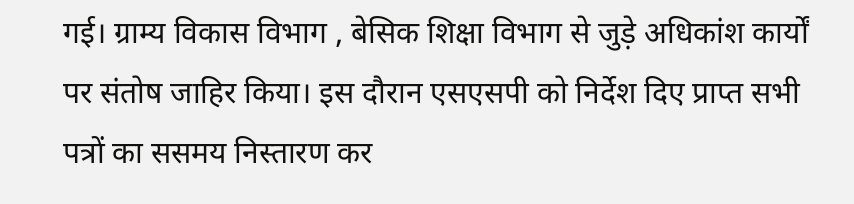गई। ग्राम्य विकास विभाग , बेसिक शिक्षा विभाग से जुड़े अधिकांश कार्यों पर संतोष जाहिर किया। इस दौरान एसएसपी को निर्देश दिए प्राप्त सभी पत्रों का ससमय निस्तारण कर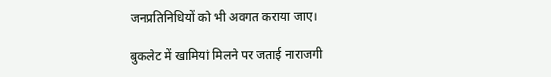जनप्रतिनिधियों को भी अवगत कराया जाए।

बुकलेट में खामियां मिलने पर जताई नाराजगी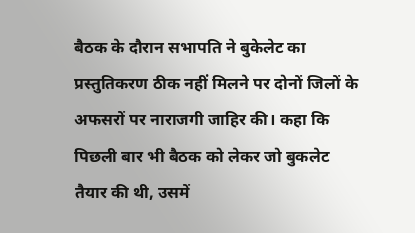बैठक के दौरान सभापति ने बुकेलेट का प्रस्तुतिकरण ठीक नहीं मिलने पर दोनों जिलों के अफसरों पर नाराजगी जाहिर की। कहा कि पिछली बार भी बैठक को लेकर जो बुकलेट तैयार की थी, उसमें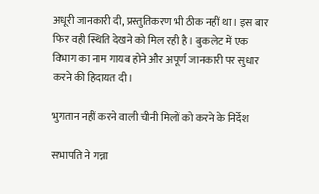अधूरी जानकारी दी, प्रस्तुतिकरण भी ठीक नहीं था। इस बार फिर वही स्थिति देखने को मिल रही है। बुकलेट में एक विभाग का नाम गायब होने और अपूर्ण जानकारी पर सुधार करने की हिदायत दी।

भुगतान नहीं करने वाली चीनी मिलों को करने के निर्देश

सभापति ने गन्ना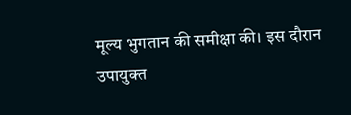मूल्य भुगतान की समीक्षा की। इस दौरान उपायुक्त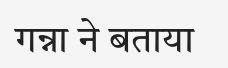गन्ना ने बताया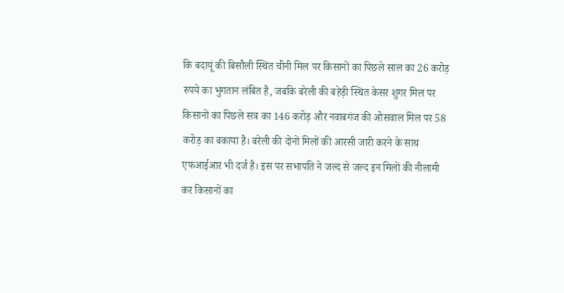कि बदायूं की बिसौली स्थित चीनी मिल पर किसानों का पिछले साल का 26 करोड़ रुपये का भुगतान लंबित है, जबकि बरेली की बहेड़ी स्थित केसर शुगर मिल पर किसानों का पिछले सत्र का 146 करोड़ और नवाबगंज की ओसवाल मिल पर 58 करोड़ का बकाया है। बरेली की दोनों मिलों की आरसी जारी करने के साथ एफआईआर भी दर्ज है। इस पर सभापति ने जल्द से जल्द इन मिलों की नीलामी कर किसानों का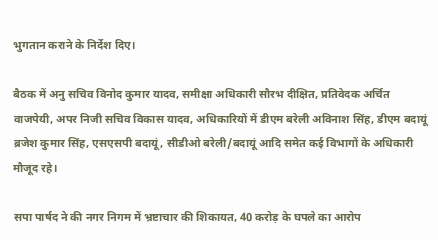भुगतान कराने के निर्देश दिए।

बैठक में अनु सचिव विनोद कुमार यादव, समीक्षा अधिकारी सौरभ दीक्षित, प्रतिवेदक अर्चित वाजपेयी, अपर निजी सचिव विकास यादव, अधिकारियों में डीएम बरेली अविनाश सिंह, डीएम बदायूं ब्रजेश कुमार सिंह, एसएसपी बदायूं, सीडीओ बरेली/बदायूं आदि समेत कई विभागों के अधिकारी मौजूद रहे।

सपा पार्षद ने की नगर निगम में भ्रष्टाचार की शिकायत, 40 करोड़ के घपले का आरोप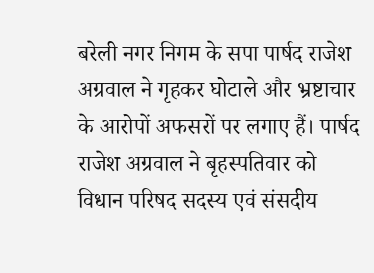बरेली नगर निगम के सपा पार्षद राजेश अग्रवाल ने गृहकर घोटाले और भ्रष्टाचार के आरोपों अफसरों पर लगाए हैं। पार्षद राजेश अग्रवाल ने बृहस्पतिवार को विधान परिषद सदस्य एवं संसदीय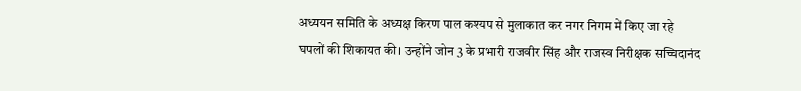अध्ययन समिति के अध्यक्ष किरण पाल कश्यप से मुलाकात कर नगर निगम में किए जा रहे घपलों की शिकायत की। उन्होंने जोन 3 के प्रभारी राजवीर सिंह और राजस्व निरीक्षक सच्चिदानंद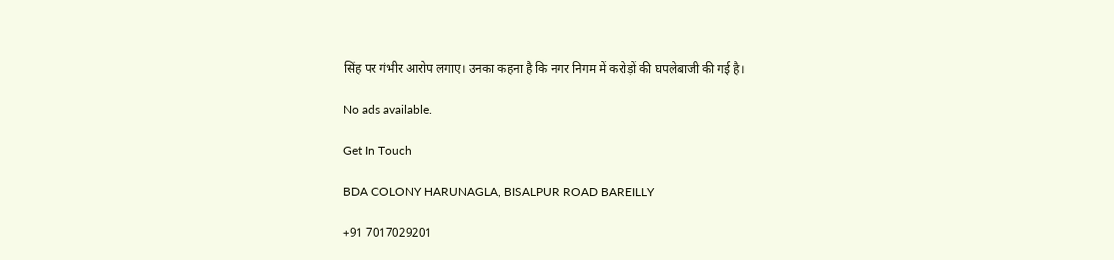सिंह पर गंभीर आरोप लगाए। उनका कहना है कि नगर निगम में करोड़ों की घपलेबाजी की गई है।

No ads available.

Get In Touch

BDA COLONY HARUNAGLA, BISALPUR ROAD BAREILLY

+91 7017029201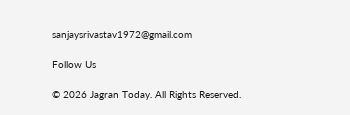sanjaysrivastav1972@gmail.com

Follow Us

© 2026 Jagran Today. All Rights Reserved.